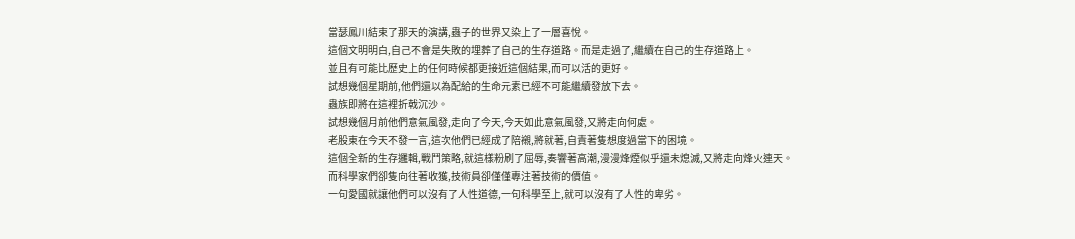當瑟鳳川結束了那天的演講,蟲子的世界又染上了一層喜悅。
這個文明明白,自己不會是失敗的埋葬了自己的生存道路。而是走過了,繼續在自己的生存道路上。
並且有可能比歷史上的任何時候都更接近這個結果,而可以活的更好。
試想幾個星期前,他們還以為配給的生命元素已經不可能繼續發放下去。
蟲族即將在這裡折戟沉沙。
試想幾個月前他們意氣風發,走向了今天,今天如此意氣風發,又將走向何處。
老股東在今天不發一言,這次他們已經成了陪襯,將就著,自責著隻想度過當下的困境。
這個全新的生存邏輯,戰鬥策略,就這樣粉刷了屈辱,奏響著高潮,漫漫烽煙似乎還未熄滅,又將走向烽火連天。
而科學家們卻隻向往著收獲,技術員卻僅僅專注著技術的價值。
一句愛國就讓他們可以沒有了人性道德,一句科學至上,就可以沒有了人性的卑劣。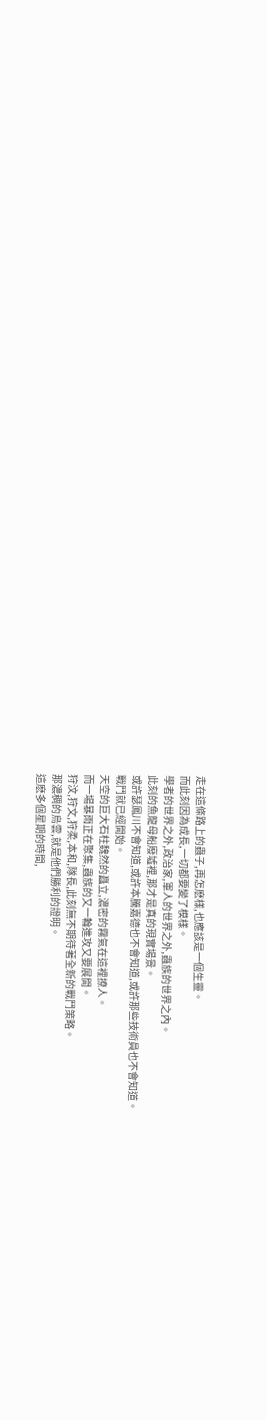走在這條路上的蟲子,再怎麽樣,也應該是一個生靈。
而此刻因為成長,一切都要變了模樣。
學者的世界之外,政治家,軍人的世界之外,蟲族的世界之內。
此刻的魚龍母船廢墟裡,那才是真的現實場景。
或許瑟鳳川不會知道,或許本騰嘉德也不會知道,或許那些技術員也不會知道。
戰鬥就已經開始。
天空的巨大石柱魏然的矗立,濃密的霧氣在這裡撩人。
而一場暴雨正在聚集,蟲族的又一輪進攻又要展開。
狩汶,狩文,狩柔,本和,隊長,此刻無不期待著全新的戰鬥策略。
那濃稠的烏雲,就是他們勝利的證明。
這麽多個星期的時間,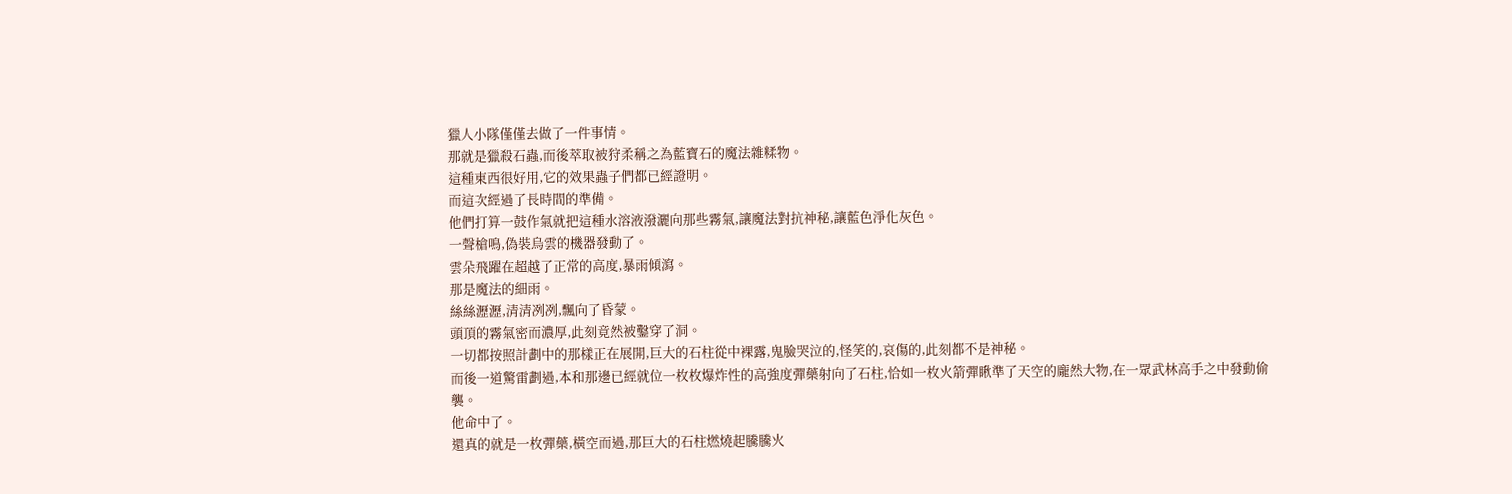獵人小隊僅僅去做了一件事情。
那就是獵殺石蟲,而後萃取被狩柔稱之為藍寶石的魔法雜糅物。
這種東西很好用,它的效果蟲子們都已經證明。
而這次經過了長時間的準備。
他們打算一鼓作氣就把這種水溶液潑灑向那些霧氣,讓魔法對抗神秘,讓藍色淨化灰色。
一聲槍鳴,偽裝烏雲的機器發動了。
雲朵飛躍在超越了正常的高度,暴雨傾瀉。
那是魔法的細雨。
絲絲瀝瀝,清清冽冽,飄向了昏蒙。
頭頂的霧氣密而濃厚,此刻竟然被鑿穿了洞。
一切都按照計劃中的那樣正在展開,巨大的石柱從中裸露,鬼臉哭泣的,怪笑的,哀傷的,此刻都不是神秘。
而後一道驚雷劃過,本和那邊已經就位一枚枚爆炸性的高強度彈藥射向了石柱,恰如一枚火箭彈瞅準了天空的龐然大物,在一眾武林高手之中發動偷襲。
他命中了。
還真的就是一枚彈藥,橫空而過,那巨大的石柱燃燒起騰騰火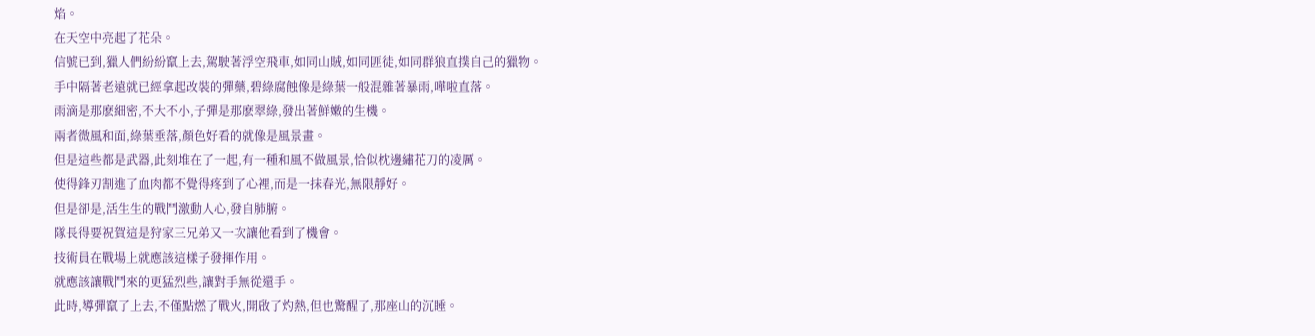焰。
在天空中亮起了花朵。
信號已到,獵人們紛紛竄上去,駕駛著浮空飛車,如同山賊,如同匪徒,如同群狼直撲自己的獵物。
手中隔著老遠就已經拿起改裝的彈藥,碧綠腐蝕像是綠葉一般混雜著暴雨,嘩啦直落。
雨滴是那麽細密,不大不小,子彈是那麽翠綠,發出著鮮嫩的生機。
兩者微風和面,綠葉垂落,顏色好看的就像是風景畫。
但是這些都是武器,此刻堆在了一起,有一種和風不做風景,恰似枕邊繡花刀的凌厲。
使得鋒刃割進了血肉都不覺得疼到了心裡,而是一抹春光,無限靜好。
但是卻是,活生生的戰鬥激動人心,發自肺腑。
隊長得要祝賀這是狩家三兄弟又一次讓他看到了機會。
技術員在戰場上就應該這樣子發揮作用。
就應該讓戰鬥來的更猛烈些,讓對手無從還手。
此時,導彈竄了上去,不僅點燃了戰火,開啟了灼熱,但也驚醒了,那座山的沉睡。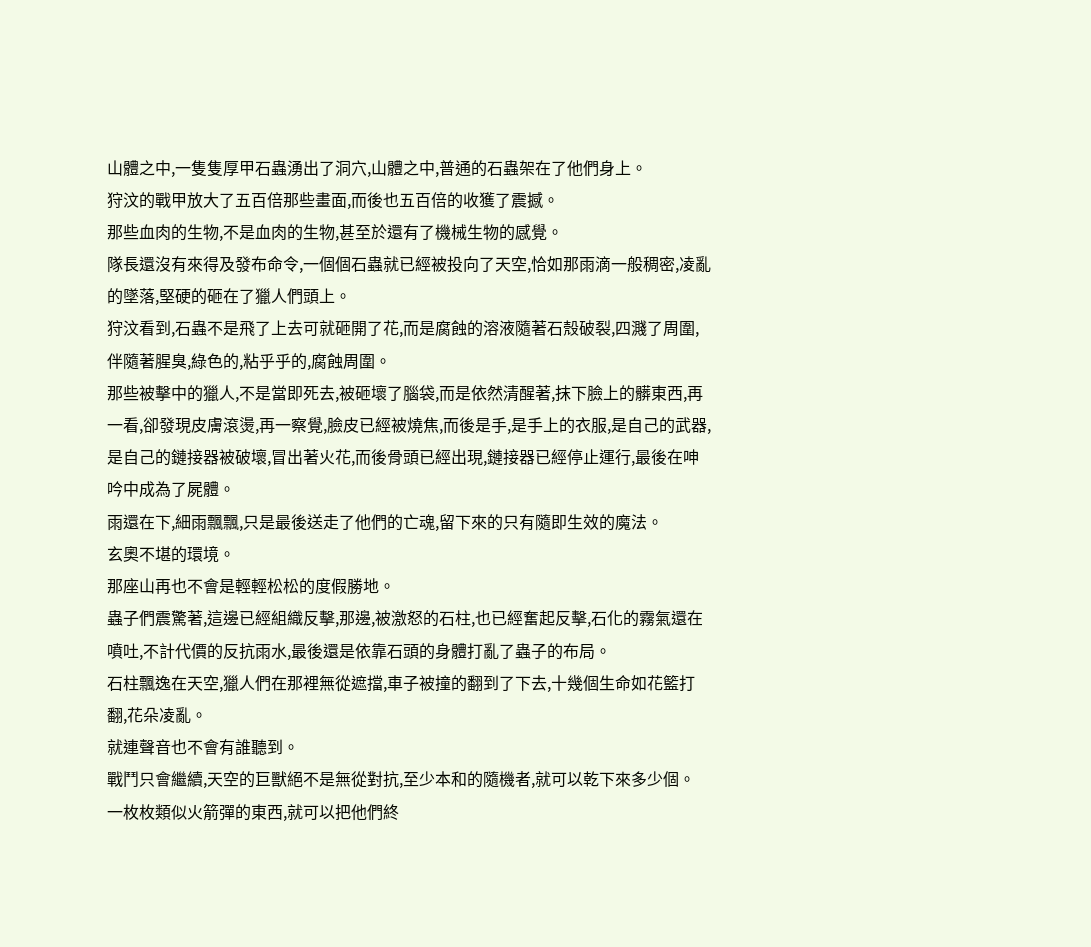山體之中,一隻隻厚甲石蟲湧出了洞穴,山體之中,普通的石蟲架在了他們身上。
狩汶的戰甲放大了五百倍那些畫面,而後也五百倍的收獲了震撼。
那些血肉的生物,不是血肉的生物,甚至於還有了機械生物的感覺。
隊長還沒有來得及發布命令,一個個石蟲就已經被投向了天空,恰如那雨滴一般稠密,凌亂的墜落,堅硬的砸在了獵人們頭上。
狩汶看到,石蟲不是飛了上去可就砸開了花,而是腐蝕的溶液隨著石殼破裂,四濺了周圍,伴隨著腥臭,綠色的,粘乎乎的,腐蝕周圍。
那些被擊中的獵人,不是當即死去,被砸壞了腦袋,而是依然清醒著,抹下臉上的髒東西,再一看,卻發現皮膚滾燙,再一察覺,臉皮已經被燒焦,而後是手,是手上的衣服,是自己的武器,是自己的鏈接器被破壞,冒出著火花,而後骨頭已經出現,鏈接器已經停止運行,最後在呻吟中成為了屍體。
雨還在下,細雨飄飄,只是最後送走了他們的亡魂,留下來的只有隨即生效的魔法。
玄奧不堪的環境。
那座山再也不會是輕輕松松的度假勝地。
蟲子們震驚著,這邊已經組織反擊,那邊,被激怒的石柱,也已經奮起反擊,石化的霧氣還在噴吐,不計代價的反抗雨水,最後還是依靠石頭的身體打亂了蟲子的布局。
石柱飄逸在天空,獵人們在那裡無從遮擋,車子被撞的翻到了下去,十幾個生命如花籃打翻,花朵凌亂。
就連聲音也不會有誰聽到。
戰鬥只會繼續,天空的巨獸絕不是無從對抗,至少本和的隨機者,就可以乾下來多少個。
一枚枚類似火箭彈的東西,就可以把他們終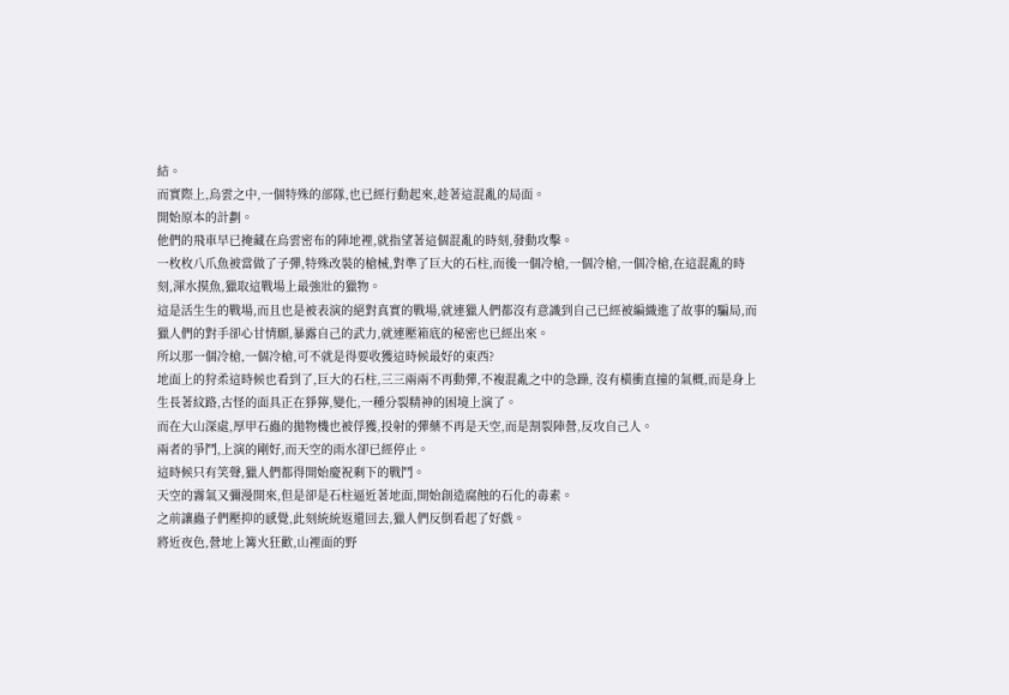結。
而實際上,烏雲之中,一個特殊的部隊,也已經行動起來,趁著這混亂的局面。
開始原本的計劃。
他們的飛車早已掩藏在烏雲密布的陣地裡,就指望著這個混亂的時刻,發動攻擊。
一枚枚八爪魚被當做了子彈,特殊改裝的槍械,對準了巨大的石柱,而後一個冷槍,一個冷槍,一個冷槍,在這混亂的時刻,渾水摸魚,獵取這戰場上最強壯的獵物。
這是活生生的戰場,而且也是被表演的絕對真實的戰場,就連獵人們都沒有意識到自己已經被編織進了故事的騙局,而獵人們的對手卻心甘情願,暴露自己的武力,就連壓箱底的秘密也已經出來。
所以那一個冷槍,一個冷槍,可不就是得要收獲這時候最好的東西?
地面上的狩柔這時候也看到了,巨大的石柱,三三兩兩不再動彈,不複混亂之中的急躁, 沒有橫衝直撞的氣概,而是身上生長著紋路,古怪的面具正在猙獰,變化,一種分裂精神的困境上演了。
而在大山深處,厚甲石蟲的拋物機也被俘獲,投射的彈藥不再是天空,而是割裂陣營,反攻自己人。
兩者的爭鬥,上演的剛好,而天空的雨水卻已經停止。
這時候只有笑聲,獵人們都得開始慶祝剩下的戰鬥。
天空的霧氣又彌漫開來,但是卻是石柱逼近著地面,開始創造腐蝕的石化的毒素。
之前讓蟲子們壓抑的感覺,此刻統統返還回去,獵人們反倒看起了好戲。
將近夜色,營地上篝火狂歡,山裡面的野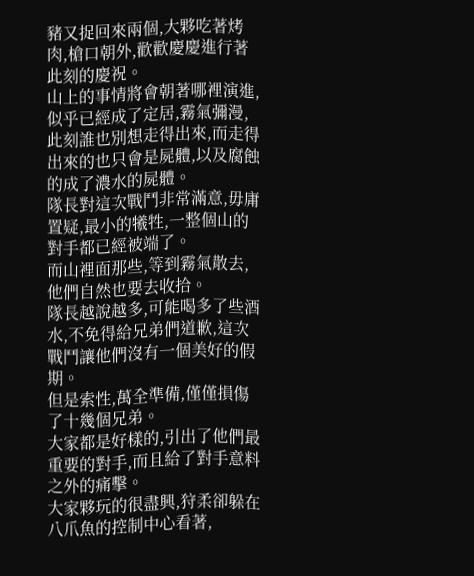豬又捉回來兩個,大夥吃著烤肉,槍口朝外,歡歡慶慶進行著此刻的慶祝。
山上的事情將會朝著哪裡演進,似乎已經成了定居,霧氣彌漫,此刻誰也別想走得出來,而走得出來的也只會是屍體,以及腐蝕的成了濃水的屍體。
隊長對這次戰鬥非常滿意,毋庸置疑,最小的犧牲,一整個山的對手都已經被端了。
而山裡面那些,等到霧氣散去,他們自然也要去收拾。
隊長越說越多,可能喝多了些酒水,不免得給兄弟們道歉,這次戰鬥讓他們沒有一個美好的假期。
但是索性,萬全準備,僅僅損傷了十幾個兄弟。
大家都是好樣的,引出了他們最重要的對手,而且給了對手意料之外的痛擊。
大家夥玩的很盡興,狩柔卻躲在八爪魚的控制中心看著,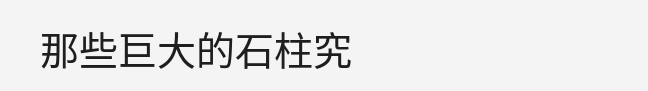那些巨大的石柱究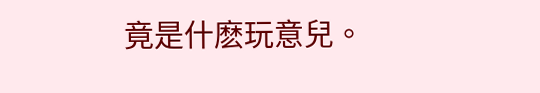竟是什麽玩意兒。